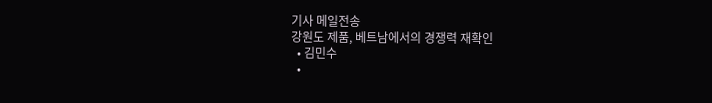기사 메일전송
강원도 제품, 베트남에서의 경쟁력 재확인
  • 김민수
  •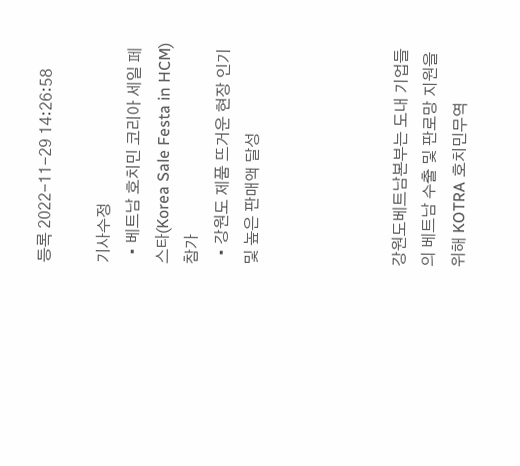등록 2022-11-29 14:26:58

기사수정
  • 베트남 호치민 코리아 세일 페스타(Korea Sale Festa in HCM) 참가
  • 강원도 제품 뜨거운 현장 인기 및 높은 판매액 달성




강원도베트남본부는 도내 기업들의 베트남 수출 및 판로망 지원을 위해 KOTRA 호치민무역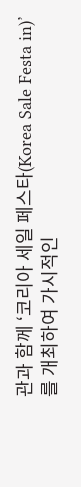관과 함께 ‘코리아 세일 페스타(Korea Sale Festa in)’를 개최하여 가시적인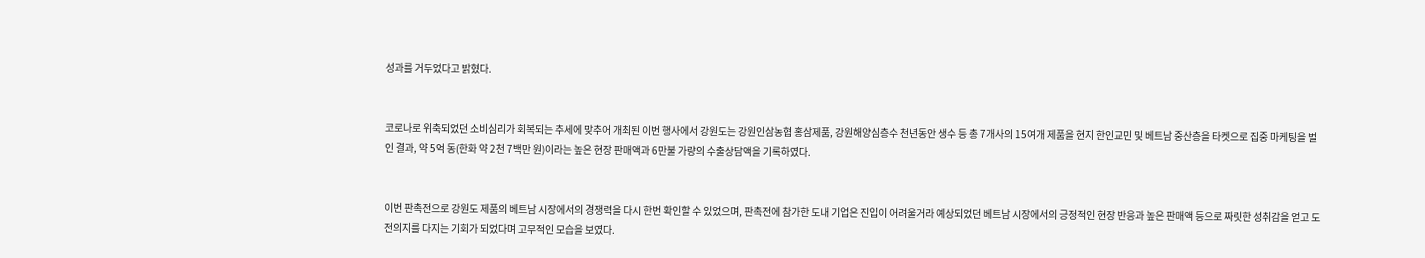성과를 거두었다고 밝혔다.


코로나로 위축되었던 소비심리가 회복되는 추세에 맞추어 개최된 이번 행사에서 강원도는 강원인삼농협 홍삼제품, 강원해양심층수 천년동안 생수 등 총 7개사의 15여개 제품을 현지 한인교민 및 베트남 중산층을 타켓으로 집중 마케팅을 벌인 결과, 약 5억 동(한화 약 2천 7백만 원)이라는 높은 현장 판매액과 6만불 가량의 수출상담액을 기록하였다.


이번 판촉전으로 강원도 제품의 베트남 시장에서의 경쟁력을 다시 한번 확인할 수 있었으며, 판촉전에 참가한 도내 기업은 진입이 어려울거라 예상되었던 베트남 시장에서의 긍정적인 현장 반응과 높은 판매액 등으로 짜릿한 성취감을 얻고 도전의지를 다지는 기회가 되었다며 고무적인 모습을 보였다.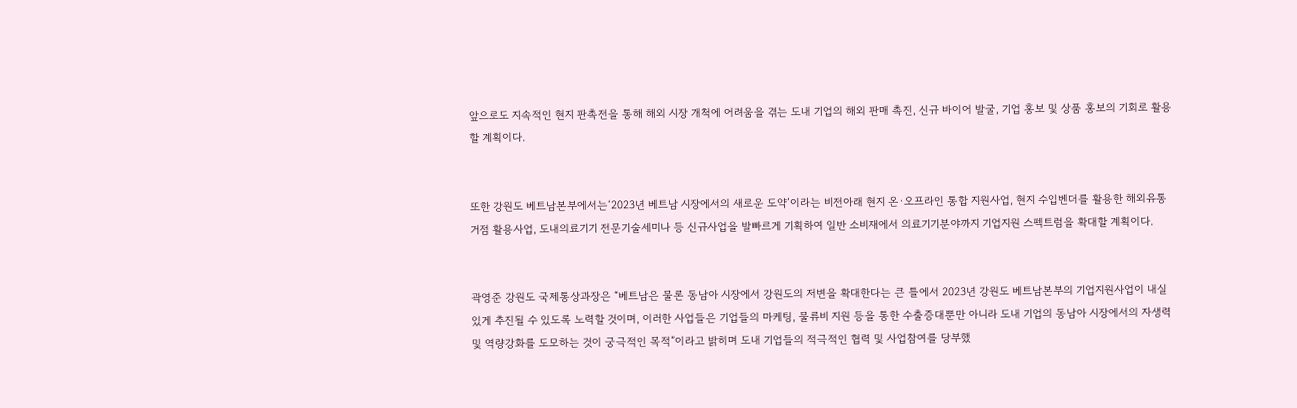앞으로도 지속적인 현지 판촉전을 통해 해외 시장 개척에 어려움을 겪는 도내 기업의 해외 판매 촉진, 신규 바이어 발굴, 기업 홍보 및 상품 홍보의 기회로 활용할 계획이다.


또한 강원도 베트남본부에서는‘2023년 베트남 시장에서의 새로운 도약’이라는 비전아래 현지 온·오프라인 통합 지원사업, 현지 수입벤더를 활용한 해외유통거점 활용사업, 도내의료기기 전문기술세미나 등 신규사업을 발빠르게 기획하여 일반 소비재에서 의료기기분야까지 기업지원 스펙트럼을 확대할 계획이다.


곽영준 강원도 국제통상과장은 “베트남은 물론 동남아 시장에서 강원도의 저변을 확대한다는 큰 틀에서 2023년 강원도 베트남본부의 기업지원사업이 내실 있게 추진될 수 있도록 노력할 것이며, 이러한 사업들은 기업들의 마케팅, 물류비 지원 등을 통한 수출증대뿐만 아니라 도내 기업의 동남아 시장에서의 자생력 및 역량강화를 도모하는 것이 궁극적인 목적”이라고 밝히며 도내 기업들의 적극적인 협력 및 사업참여를 당부했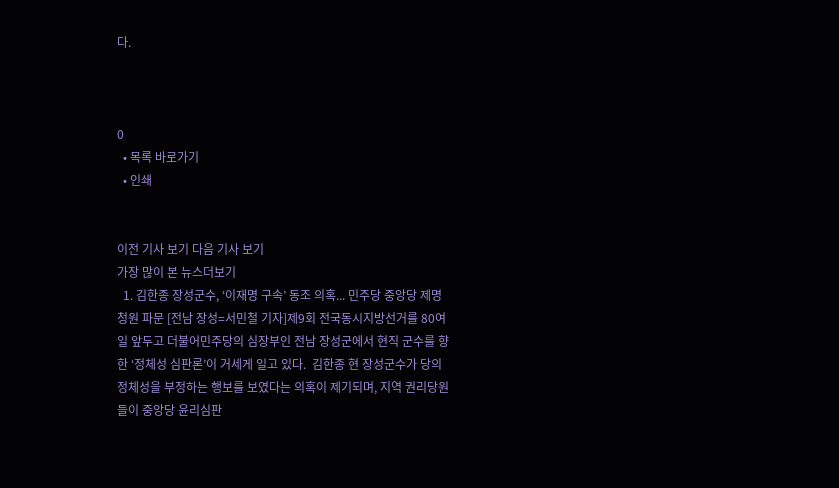다.



0
  • 목록 바로가기
  • 인쇄


이전 기사 보기 다음 기사 보기
가장 많이 본 뉴스더보기
  1. 김한종 장성군수, ‘이재명 구속’ 동조 의혹... 민주당 중앙당 제명 청원 파문 [전남 장성=서민철 기자]제9회 전국동시지방선거를 80여 일 앞두고 더불어민주당의 심장부인 전남 장성군에서 현직 군수를 향한 ‘정체성 심판론’이 거세게 일고 있다.  김한종 현 장성군수가 당의 정체성을 부정하는 행보를 보였다는 의혹이 제기되며, 지역 권리당원들이 중앙당 윤리심판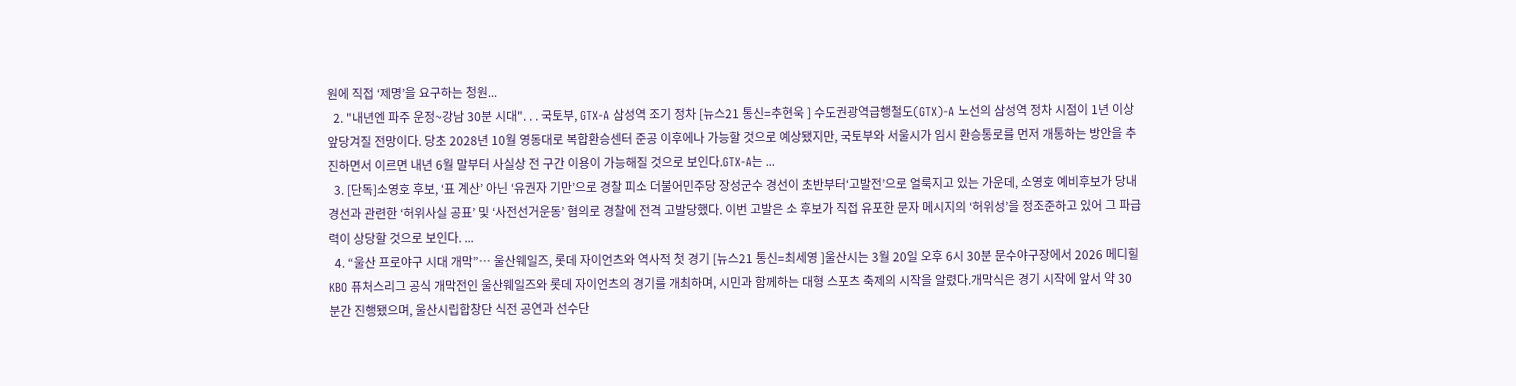원에 직접 ‘제명’을 요구하는 청원...
  2. "내년엔 파주 운정~강남 30분 시대". . . 국토부, GTX-A 삼성역 조기 정차 [뉴스21 통신=추현욱 ] 수도권광역급행철도(GTX)-A 노선의 삼성역 정차 시점이 1년 이상 앞당겨질 전망이다. 당초 2028년 10월 영동대로 복합환승센터 준공 이후에나 가능할 것으로 예상됐지만, 국토부와 서울시가 임시 환승통로를 먼저 개통하는 방안을 추진하면서 이르면 내년 6월 말부터 사실상 전 구간 이용이 가능해질 것으로 보인다.GTX-A는 ...
  3. [단독]소영호 후보, ‘표 계산’ 아닌 ‘유권자 기만’으로 경찰 피소 더불어민주당 장성군수 경선이 초반부터‘고발전’으로 얼룩지고 있는 가운데, 소영호 예비후보가 당내 경선과 관련한 ‘허위사실 공표’ 및 ‘사전선거운동’ 혐의로 경찰에 전격 고발당했다. 이번 고발은 소 후보가 직접 유포한 문자 메시지의 ‘허위성’을 정조준하고 있어 그 파급력이 상당할 것으로 보인다. ...
  4. “울산 프로야구 시대 개막”… 울산웨일즈, 롯데 자이언츠와 역사적 첫 경기 [뉴스21 통신=최세영 ]울산시는 3월 20일 오후 6시 30분 문수야구장에서 2026 메디힐 KBO 퓨처스리그 공식 개막전인 울산웨일즈와 롯데 자이언츠의 경기를 개최하며, 시민과 함께하는 대형 스포츠 축제의 시작을 알렸다.개막식은 경기 시작에 앞서 약 30분간 진행됐으며, 울산시립합창단 식전 공연과 선수단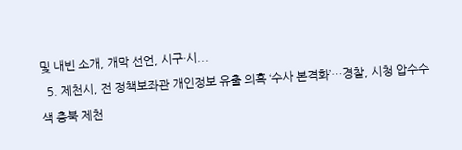및 내빈 소개, 개막 선언, 시구·시...
  5. 제천시, 전 정책보좌관 개인정보 유출 의혹 ‘수사 본격화’…경찰, 시청 압수수색 충북 제천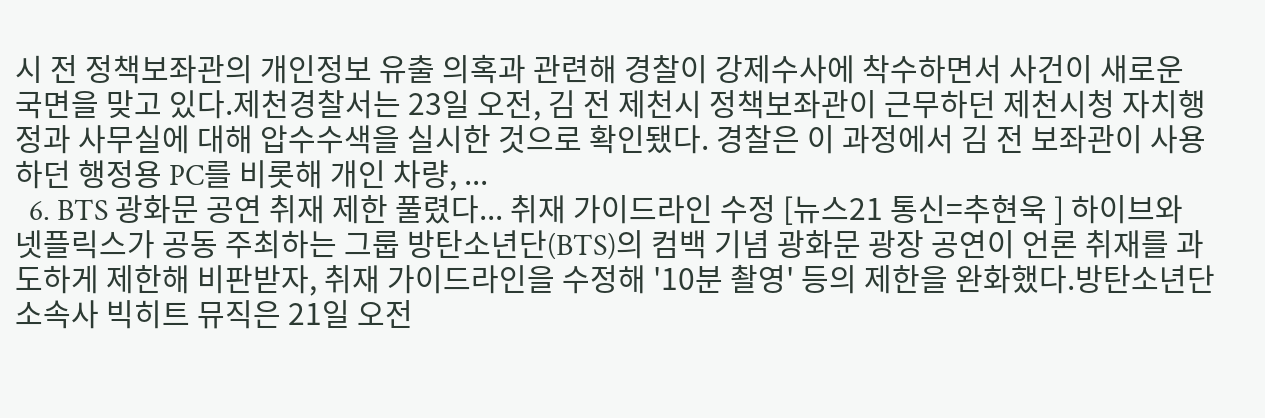시 전 정책보좌관의 개인정보 유출 의혹과 관련해 경찰이 강제수사에 착수하면서 사건이 새로운 국면을 맞고 있다.제천경찰서는 23일 오전, 김 전 제천시 정책보좌관이 근무하던 제천시청 자치행정과 사무실에 대해 압수수색을 실시한 것으로 확인됐다. 경찰은 이 과정에서 김 전 보좌관이 사용하던 행정용 PC를 비롯해 개인 차량, ...
  6. BTS 광화문 공연 취재 제한 풀렸다... 취재 가이드라인 수정 [뉴스21 통신=추현욱 ] 하이브와 넷플릭스가 공동 주최하는 그룹 방탄소년단(BTS)의 컴백 기념 광화문 광장 공연이 언론 취재를 과도하게 제한해 비판받자, 취재 가이드라인을 수정해 '10분 촬영' 등의 제한을 완화했다.방탄소년단 소속사 빅히트 뮤직은 21일 오전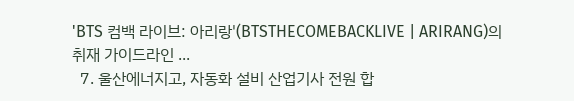'BTS 컴백 라이브: 아리랑'(BTSTHECOMEBACKLIVE | ARIRANG)의 취재 가이드라인 ...
  7. 울산에너지고, 자동화 설비 산업기사 전원 합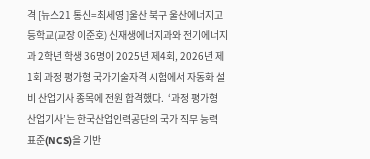격 [뉴스21 통신=최세영 ]울산 북구 울산에너지고등학교(교장 이준호) 신재생에너지과와 전기에너지과 2학년 학생 36명이 2025년 제4회, 2026년 제1회 과정 평가형 국가기술자격 시험에서 자동화 설비 산업기사 종목에 전원 합격했다.  ‘과정 평가형 산업기사’는 한국산업인력공단의 국가 직무 능력 표준(NCS)을 기반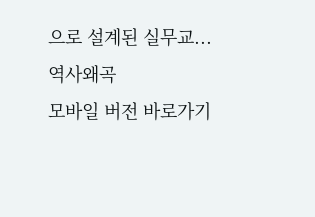으로 설계된 실무교...
역사왜곡
모바일 버전 바로가기